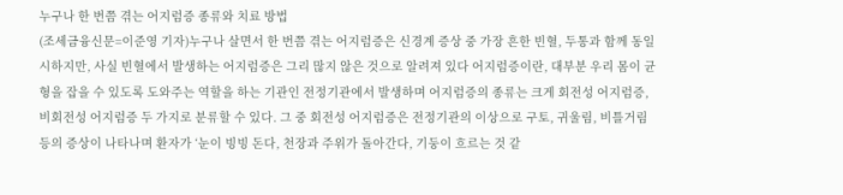누구나 한 번쯤 겪는 어지럼증 종류와 치료 방법
(조세금융신문=이준영 기자)누구나 살면서 한 번쯤 겪는 어지럼증은 신경계 증상 중 가장 흔한 빈혈, 두통과 함께 동일시하지만, 사실 빈혈에서 발생하는 어지럼증은 그리 많지 않은 것으로 알려져 있다 어지럼증이란, 대부분 우리 몸이 균형을 잡을 수 있도록 도와주는 역할을 하는 기관인 전정기관에서 발생하며 어지럼증의 종류는 크게 회전성 어지럼증, 비회전성 어지럼증 두 가지로 분류할 수 있다. 그 중 회전성 어지럼증은 전정기관의 이상으로 구토, 귀울림, 비틀거림 등의 증상이 나타나며 환자가 ‘눈이 빙빙 돈다, 천장과 주위가 돌아간다, 기둥이 흐르는 것 같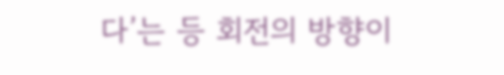다’는 등 회전의 방향이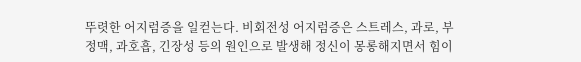뚜렷한 어지럼증을 일컫는다. 비회전성 어지럼증은 스트레스, 과로, 부정맥, 과호흡, 긴장성 등의 원인으로 발생해 정신이 몽롱해지면서 힘이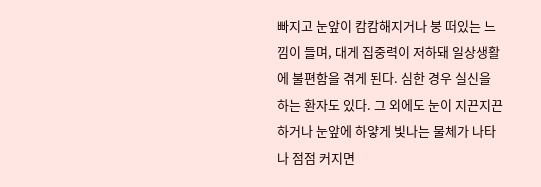빠지고 눈앞이 캄캄해지거나 붕 떠있는 느낌이 들며, 대게 집중력이 저하돼 일상생활에 불편함을 겪게 된다. 심한 경우 실신을 하는 환자도 있다. 그 외에도 눈이 지끈지끈하거나 눈앞에 하얗게 빛나는 물체가 나타나 점점 커지면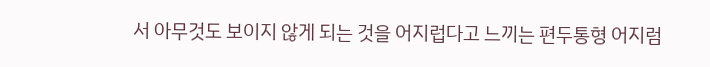서 아무것도 보이지 않게 되는 것을 어지럽다고 느끼는 편두통형 어지럼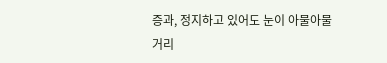증과, 정지하고 있어도 눈이 아물아물 거리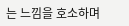는 느낌을 호소하며